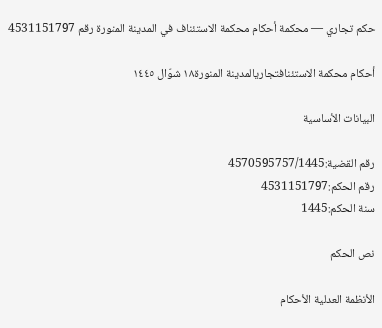حكم تجاري — محكمة أحكام محكمة الاستئناف في المدينة المنورة رقم 4531151797

أحكام محكمة الاستئنافتجاريالمدينة المنورة١٨ شوّال ١٤٤٥

البيانات الأساسية

رقم القضية:4570595757/1445
رقم الحكم:4531151797
سنة الحكم:1445

نص الحكم

الأنظمة العدلية الأحكام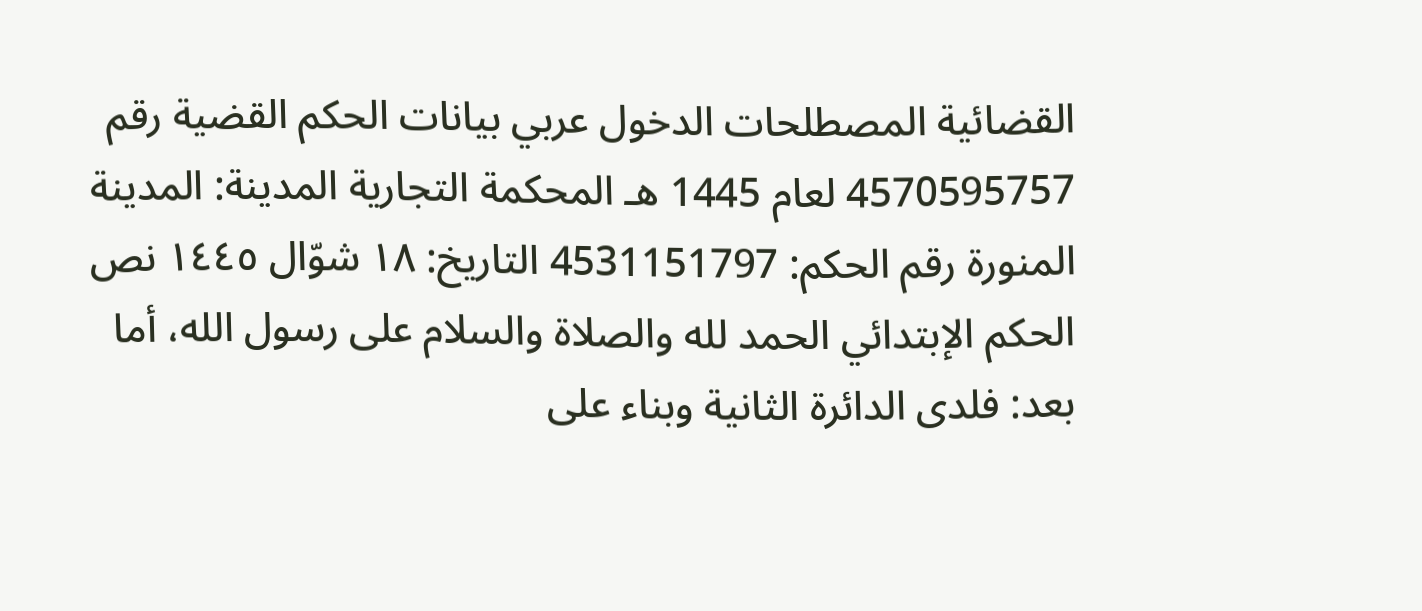القضائية المصطلحات الدخول عربي بيانات الحكم القضية رقم 4570595757 لعام 1445 هـ المحكمة التجارية المدينة: المدينة المنورة رقم الحكم: 4531151797 التاريخ: ١٨ شوّال ١٤٤٥ نص الحكم الإبتدائي الحمد لله والصلاة والسلام على رسول الله، أما بعد: فلدى الدائرة الثانية وبناء على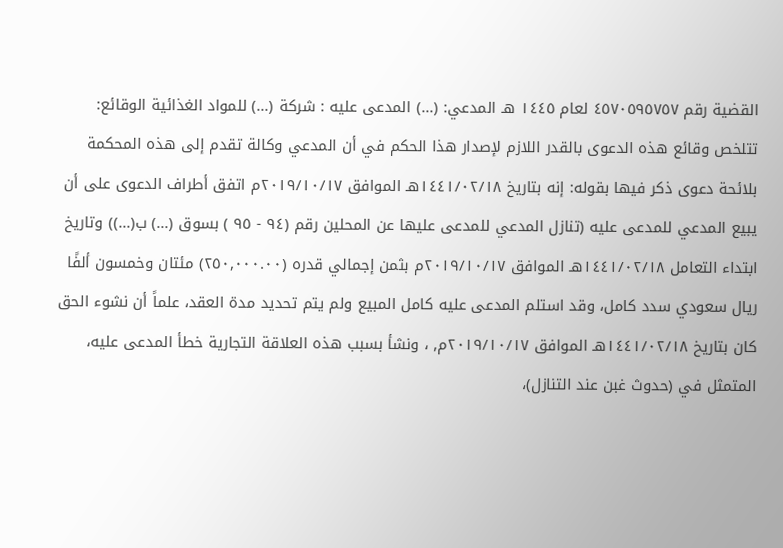القضية رقم ٤٥٧٠٥٩٥٧٥٧ لعام ١٤٤٥ هـ المدعي: (...) المدعى عليه : شركة (...) للمواد الغذائية الوقائع: تتلخص وقائع هذه الدعوى بالقدر اللازم لإصدار هذا الحكم في أن المدعي وكالة تقدم إلى هذه المحكمة بلائحة دعوى ذكر فيها بقوله: إنه بتاريخ ١٤٤١/٠٢/١٨هـ الموافق ٢٠١٩/١٠/١٧م اتفق أطراف الدعوى على أن يبيع المدعي للمدعى عليه (تنازل المدعي للمدعى عليها عن المحلين رقم (٩٤ - ٩٥ ) بسوق (...) ب(...)) وتاريخ ابتداء التعامل ١٤٤١/٠٢/١٨هـ الموافق ٢٠١٩/١٠/١٧م بثمن إجمالي قدره (٢٥٠,٠٠٠.٠٠) مئتان وخمسون ألفًا ريال سعودي سدد كامل، وقد استلم المدعى عليه كامل المبيع ولم يتم تحديد مدة العقد، علماً أن نشوء الحق كان بتاريخ ١٤٤١/٠٢/١٨هـ الموافق ٢٠١٩/١٠/١٧م, ، ونشأ بسبب هذه العلاقة التجارية خطأ المدعى عليه، المتمثل في (حدوث غبن عند التنازل)،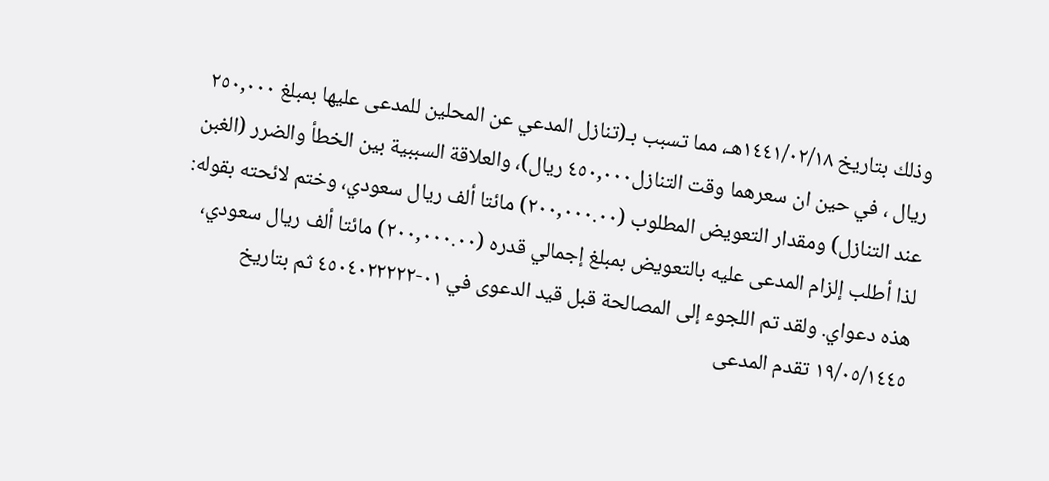وذلك بتاريخ ١٤٤١/٠٢/١٨هـ، مما تسبب بـ(تنازل المدعي عن المحلين للمدعى عليها بمبلغ ٢٥٠,٠٠٠ ريال ، في حين ان سعرهما وقت التنازل٤٥٠,٠٠٠ ريال)، والعلاقة السببية بين الخطأ والضرر (الغبن عند التنازل) ومقدار التعويض المطلوب (٢٠٠,٠٠٠.٠٠) مائتا ألف ريال سعودي، وختم لائحته بقوله: لذا أطلب إلزام المدعى عليه بالتعويض بمبلغ إجمالي قدره (٢٠٠,٠٠٠.٠٠) مائتا ألف ريال سعودي، هذه دعواي. ولقد تم اللجوء إلى المصالحة قبل قيد الدعوى في ٠١-٤٥٠٤٠٢٢٢٢٢ ثم بتاريخ ١٩/٠٥/١٤٤٥ تقدم المدعى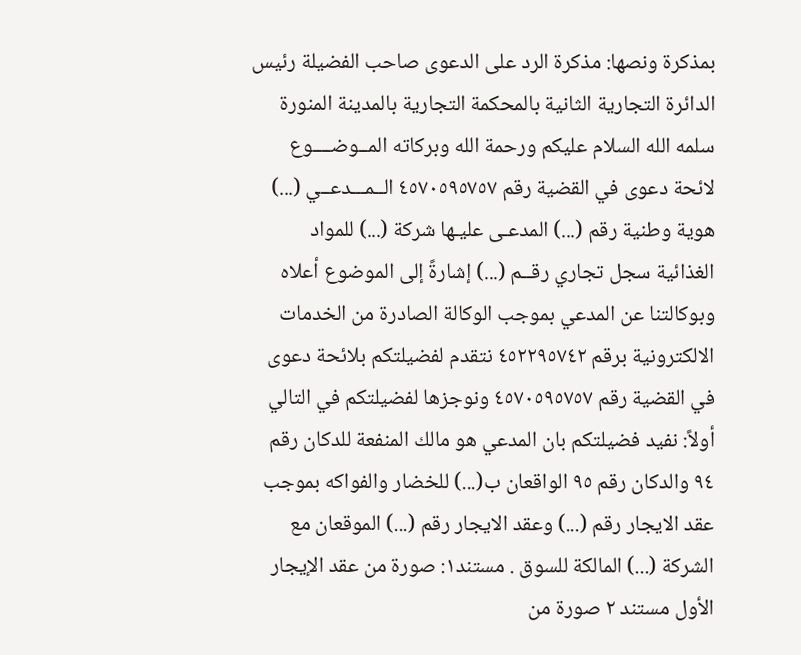بمذكرة ونصها: مذكرة الرد على الدعوى صاحب الفضيلة رئيس الدائرة التجارية الثانية بالمحكمة التجارية بالمدينة المنورة سلمه الله السلام عليكم ورحمة الله وبركاته المــوضــــوع لائحة دعوى في القضية رقم ٤٥٧٠٥٩٥٧٥٧ الــمـــدعــي (...) هوية وطنية رقم (...) المدعـى عليـها شركة (...) للمواد الغذائية سجل تجاري رقــم (...) إشارةً إلى الموضوع أعلاه وبوكالتنا عن المدعي بموجب الوكالة الصادرة من الخدمات الالكترونية برقم ٤٥٢٢٩٥٧٤٢ نتقدم لفضيلتكم بلائحة دعوى في القضية رقم ٤٥٧٠٥٩٥٧٥٧ ونوجزها لفضيلتكم في التالي أولاً: نفيد فضيلتكم بان المدعي هو مالك المنفعة للدكان رقم ٩٤ والدكان رقم ٩٥ الواقعان ب(...) للخضار والفواكه بموجب عقد الايجار رقم (...) وعقد الايجار رقم (...) الموقعان مع الشركة (...) المالكة للسوق . مستند١: صورة من عقد الإيجار الأول مستند ٢ صورة من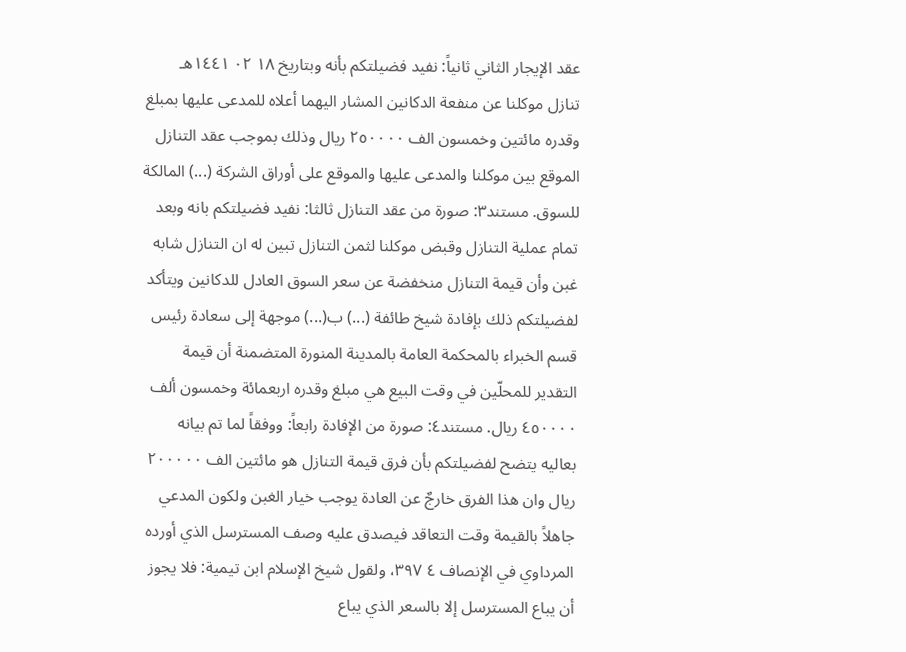عقد الإيجار الثاني ثانياً: نفيد فضيلتكم بأنه وبتاريخ ١٨ ٠٢ ١٤٤١هـ تنازل موكلنا عن منفعة الدكانين المشار اليهما أعلاه للمدعى عليها بمبلغ وقدره مائتين وخمسون الف ٢٥٠٠٠٠ ريال وذلك بموجب عقد التنازل الموقع بين موكلنا والمدعى عليها والموقع على أوراق الشركة (...) المالكة للسوق. مستند٣: صورة من عقد التنازل ثالثا: نفيد فضيلتكم بانه وبعد تمام عملية التنازل وقبض موكلنا لثمن التنازل تبين له ان التنازل شابه غبن وأن قيمة التنازل منخفضة عن سعر السوق العادل للدكانين ويتأكد لفضيلتكم ذلك بإفادة شيخ طائفة (...) ب(...) موجهة إلى سعادة رئيس قسم الخبراء بالمحكمة العامة بالمدينة المنورة المتضمنة أن قيمة التقدير للمحلّين في وقت البيع هي مبلغ وقدره اربعمائة وخمسون ألف ٤٥٠٠٠٠ ريال. مستند٤: صورة من الإفادة رابعاً: ووفقاً لما تم بيانه بعاليه يتضح لفضيلتكم بأن فرق قيمة التنازل هو مائتين الف ٢٠٠٠٠٠ ريال وان هذا الفرق خارجٌ عن العادة يوجب خيار الغبن ولكون المدعي جاهلاً بالقيمة وقت التعاقد فيصدق عليه وصف المسترسل الذي أورده المرداوي في الإنصاف ٤ ٣٩٧، ولقول شيخ الإسلام ابن تيمية: فلا يجوز أن يباع المسترسل إلا بالسعر الذي يباع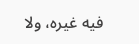فيه غيره، ولا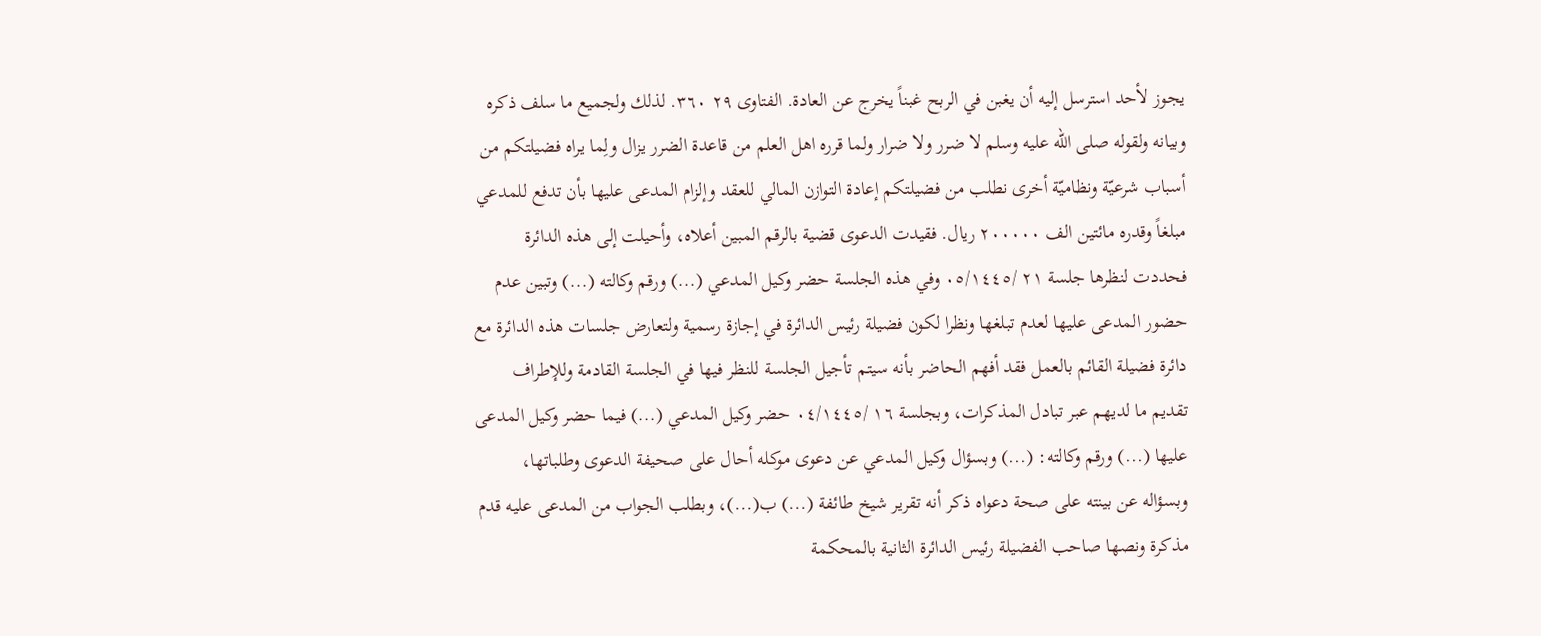يجوز لأحد استرسل إليه أن يغبن في الربح غبناً يخرج عن العادة. الفتاوى ٢٩ ٣٦٠. لذلك ولجميع ما سلف ذكره وبيانه ولقوله صلى الله عليه وسلم لا ضرر ولا ضرار ولما قرره اهل العلم من قاعدة الضرر يزال ولِما يراه فضيلتكم من أسباب شرعيّة ونظاميّة أخرى نطلب من فضيلتكم إعادة التوازن المالي للعقد وإلزام المدعى عليها بأن تدفع للمدعي مبلغاً وقدره مائتين الف ٢٠٠٠٠٠ ريال. فقيدت الدعوى قضية بالرقم المبين أعلاه، وأحيلت إلى هذه الدائرة فحددت لنظرها جلسة ٢١ /٠٥/١٤٤٥ وفي هذه الجلسة حضر وكيل المدعي (...) ورقم وكالته (...) وتبين عدم حضور المدعى عليها لعدم تبلغها ونظرا لكون فضيلة رئيس الدائرة في إجازة رسمية ولتعارض جلسات هذه الدائرة مع دائرة فضيلة القائم بالعمل فقد أفهم الحاضر بأنه سيتم تأجيل الجلسة للنظر فيها في الجلسة القادمة وللإطراف تقديم ما لديهم عبر تبادل المذكرات، وبجلسة ١٦ /٠٤/١٤٤٥ حضر وكيل المدعي (...) فيما حضر وكيل المدعى عليها (...) ورقم وكالته: (...) وبسؤال وكيل المدعي عن دعوى موكله أحال على صحيفة الدعوى وطلباتها، وبسؤاله عن بينته على صحة دعواه ذكر أنه تقرير شيخ طائفة (...) ب(...)، وبطلب الجواب من المدعى عليه قدم مذكرة ونصها صاحب الفضيلة رئيس الدائرة الثانية بالمحكمة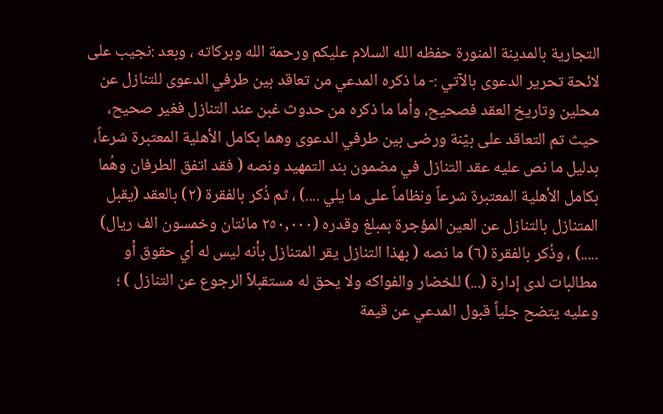التجارية بالمدينة المنورة حفظه الله السلام عليكم ورحمة الله وبركاته ، وبعد :نجيب على لائحة تحرير الدعوى بالآتي :- ما ذكره المدعي من تعاقد بين طرفي الدعوى للتنازل عن محلين وتاريخ العقد فصحيح، وأما ما ذكره من حدوث غبن عند التنازل فغير صحيح، حيث تم التعاقد على بيّنة ورضى بين طرفي الدعوى وهما بكامل الأهلية المعتبرة شرعاً، بدليل ما نص عليه عقد التنازل في مضمون بند التمهيد ونصه ( فقد اتفق الطرفان وهُما بكامل الأهلية المعتبرة شرعاً ونظاماً على ما يلي ....) ، ثم ذُكر بالفقرة (٢) بالعقد (يقبل المتنازل بالتنازل عن العين المؤجرة بمبلغ وقدره (٢٥٠,٠٠٠ مائتان وخمسون الف ريال) .....) ، وذُكر بالفقرة (٦) ما نصه ( بهذا التنازل يقر المتنازل بأنه ليس له أي حقوق أو مطالبات لدى إدارة (...) للخضار والفواكه ولا يحق له مستقبلاً الرجوع عن التنازل ) ؛ وعليه يتضح جلياً قبول المدعي عن قيمة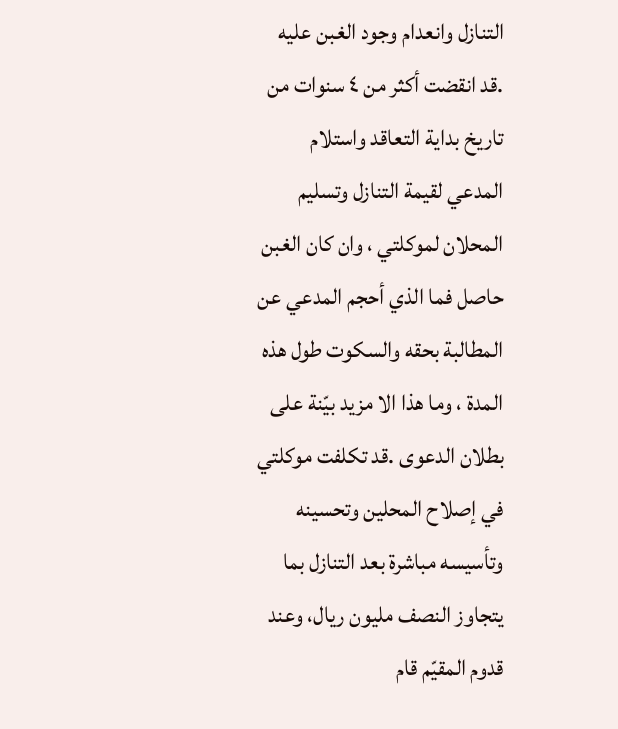التنازل وانعدام وجود الغبن عليه .قد انقضت أكثر من ٤ سنوات من تاريخ بداية التعاقد واستلام المدعي لقيمة التنازل وتسليم المحلان لموكلتي ، وان كان الغبن حاصل فما الذي أحجم المدعي عن المطالبة بحقه والسكوت طول هذه المدة ، وما هذا الا مزيد بيّنة على بطلان الدعوى .قد تكلفت موكلتي في إصلاح المحلين وتحسينه وتأسيسه مباشرة بعد التنازل بما يتجاوز النصف مليون ريال، وعند قدوم المقيّم قام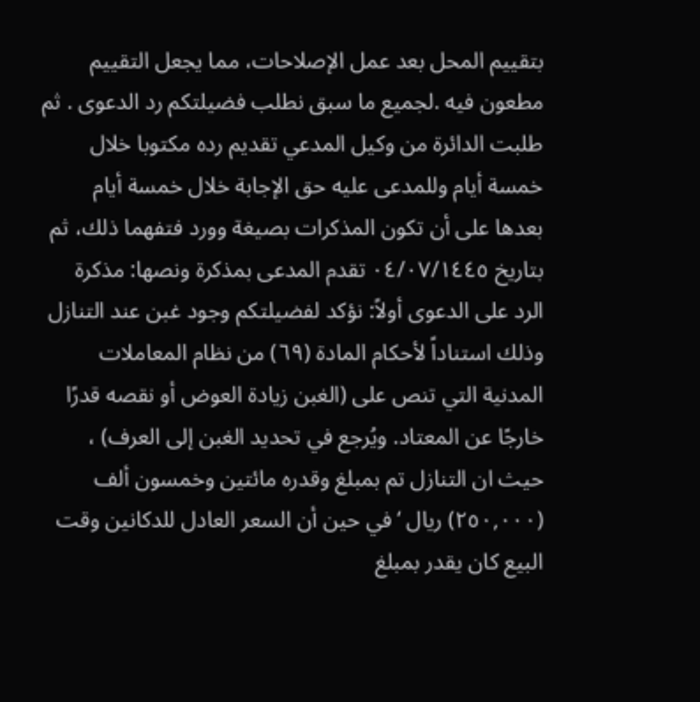بتقييم المحل بعد عمل الإصلاحات، مما يجعل التقييم مطعون فيه .لجميع ما سبق نطلب فضيلتكم رد الدعوى . ثم طلبت الدائرة من وكيل المدعي تقديم رده مكتوبا خلال خمسة أيام وللمدعى عليه حق الإجابة خلال خمسة أيام بعدها على أن تكون المذكرات بصيغة وورد فتفهما ذلك، ثم بتاريخ ٠٤/٠٧/١٤٤٥ تقدم المدعى بمذكرة ونصها: مذكرة الرد على الدعوى أولاً: نؤكد لفضيلتكم وجود غبن عند التنازل وذلك استناداً لأحكام المادة (٦٩) من نظام المعاملات المدنية التي تنص على (الغبن زيادة العوض أو نقصه قدرًا خارجًا عن المعتاد. ويُرجع في تحديد الغبن إلى العرف) ، حيث ان التنازل تم بمبلغ وقدره مائتين وخمسون ألف (٢٥٠,٠٠٠) ريال ‘في حين أن السعر العادل للدكانين وقت البيع كان يقدر بمبلغ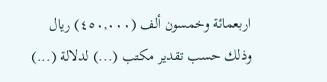اربعمائة وخمسون ألف (٤٥٠,٠٠٠) ريال وذلك حسب تقدير مكتب (...) لدلالة (...)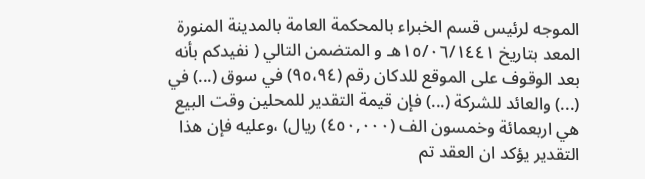الموجه لرئيس قسم الخبراء بالمحكمة العامة بالمدينة المنورة المعد بتاريخ ١٥/٠٦/١٤٤١هـ و المتضمن التالي ( نفيدكم بأنه بعد الوقوف على الموقع للدكان رقم (٩٥،٩٤) في سوق (...) في (...) والعائد للشركة (...) فإن قيمة التقدير للمحلين وقت البيع هي اربعمائة وخمسون الف (٤٥٠,٠٠٠) ريال) ،وعليه فإن هذا التقدير يؤكد ان العقد تم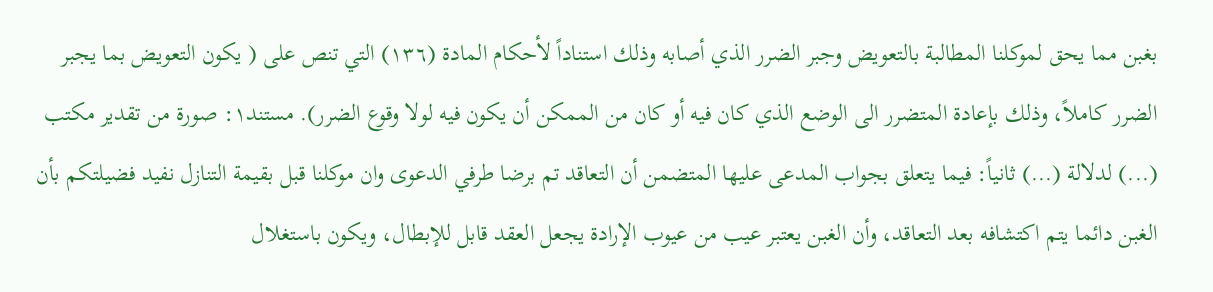بغبن مما يحق لموكلنا المطالبة بالتعويض وجبر الضرر الذي أصابه وذلك استناداً لأحكام المادة (١٣٦) التي تنص على ( يكون التعويض بما يجبر الضرر كاملاً، وذلك بإعادة المتضرر الى الوضع الذي كان فيه أو كان من الممكن أن يكون فيه لولا وقوع الضرر). مستند١: صورة من تقدير مكتب (...) لدلالة (...) ثانياً: فيما يتعلق بجواب المدعى عليها المتضمن أن التعاقد تم برضا طرفي الدعوى وان موكلنا قبل بقيمة التنازل نفيد فضيلتكم بأن الغبن دائما يتم اكتشافه بعد التعاقد، وأن الغبن يعتبر عيب من عيوب الإرادة يجعل العقد قابل للإبطال، ويكون باستغلال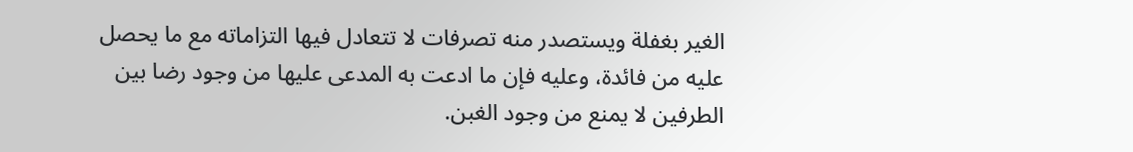الغير بغفلة ويستصدر منه تصرفات لا تتعادل فيها التزاماته مع ما يحصل عليه من فائدة، وعليه فإن ما ادعت به المدعى عليها من وجود رضا بين الطرفين لا يمنع من وجود الغبن.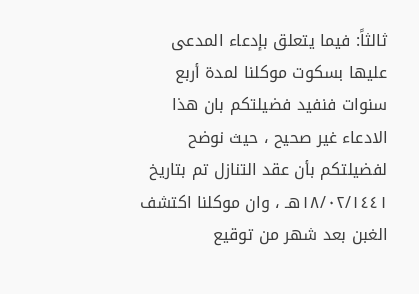ثالثاً: فيما يتعلق بإدعاء المدعى عليها بسكوت موكلنا لمدة أربع سنوات فنفيد فضيلتكم بان هذا الادعاء غير صحيح ، حيث نوضح لفضيلتكم بأن عقد التنازل تم بتاريخ ١٨/٠٢/١٤٤١هـ ، وان موكلنا اكتشف الغبن بعد شهر من توقيع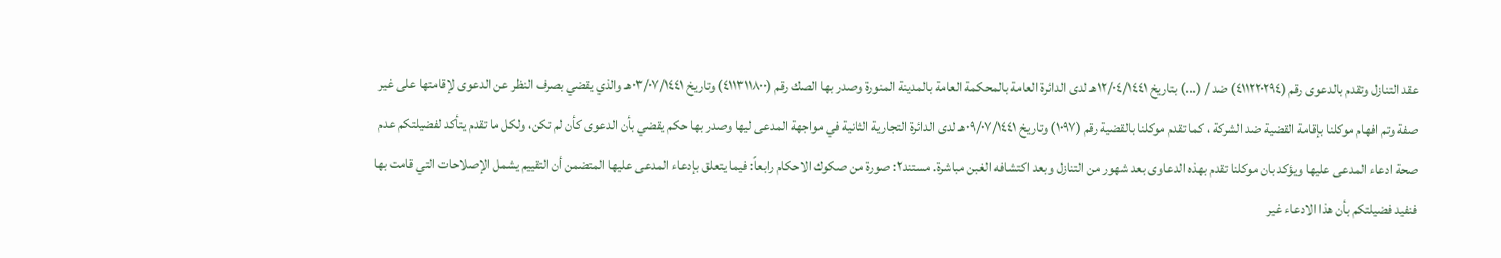عقد التنازل وتقدم بالدعوى رقم (٤١١٢٢٠٢٩٤) ضد / (...) بتاريخ ١٢/٠٤/١٤٤١هـ لدى الدائرة العامة بالمحكمة العامة بالمدينة المنورة وصدر بها الصك رقم (٤١١٣١١٨٠٠) وتاريخ ٠٣/٠٧/١٤٤١هـ والذي يقضي بصرف النظر عن الدعوى لإقامتها على غير صفة وتم افهام موكلنا بإقامة القضية ضد الشركة ، كما تقدم موكلنا بالقضية رقم (١٠٩٧) وتاريخ ٠٩/٠٧/١٤٤١هـ لدى الدائرة التجارية الثانية في مواجهة المدعى ليها وصدر بها حكم يقضي بأن الدعوى كأن لم تكن، ولكل ما تقدم يتأكد لفضيلتكم عدم صحة ادعاء المدعى عليها ويؤكد بان موكلنا تقدم بهذه الدعاوى بعد شهور من التنازل وبعد اكتشافه الغبن مباشرة. مستند٢: صورة من صكوك الاحكام رابعاً: فيما يتعلق بإدعاء المدعى عليها المتضمن أن التقييم يشمل الإصلاحات التي قامت بها فنفيد فضيلتكم بأن هذا الادعاء غير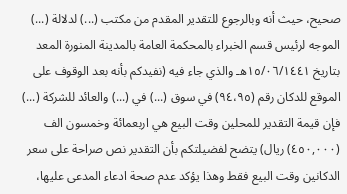صحيح، حيث أنه وبالرجوع للتقدير المقدم من مكتب (...) لدلالة (...) الموجه لرئيس قسم الخبراء بالمحكمة العامة بالمدينة المنورة المعد بتاريخ ١٥/٠٦/١٤٤١هـ والذي جاء فيه (نفيدكم بأنه بعد الوقوف على الموقع للدكان رقم (٩٤،٩٥) في سوق (...) في (...) والعائد للشركة (...) فإن قيمة التقدير للمحلين وقت البيع هي اربعمائة وخمسون الف (٤٥٠,٠٠٠) ريال) يتضح لفضيلتكم بأن التقدير نص صراحة على سعر الدكانين وقت البيع فقط وهذا يؤكد عدم صحة ادعاء المدعى عليها،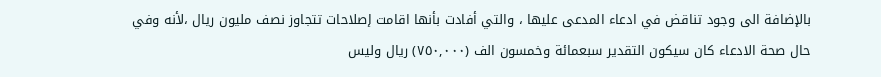بالإضافة الى وجود تناقض في ادعاء المدعى عليها ، والتي أفادت بأنها اقامت إصلاحات تتجاوز نصف مليون ريال ،لأنه وفي حال صحة الادعاء كان سيكون التقدير سبعمائة وخمسون الف (٧٥٠,٠٠٠) ريال وليس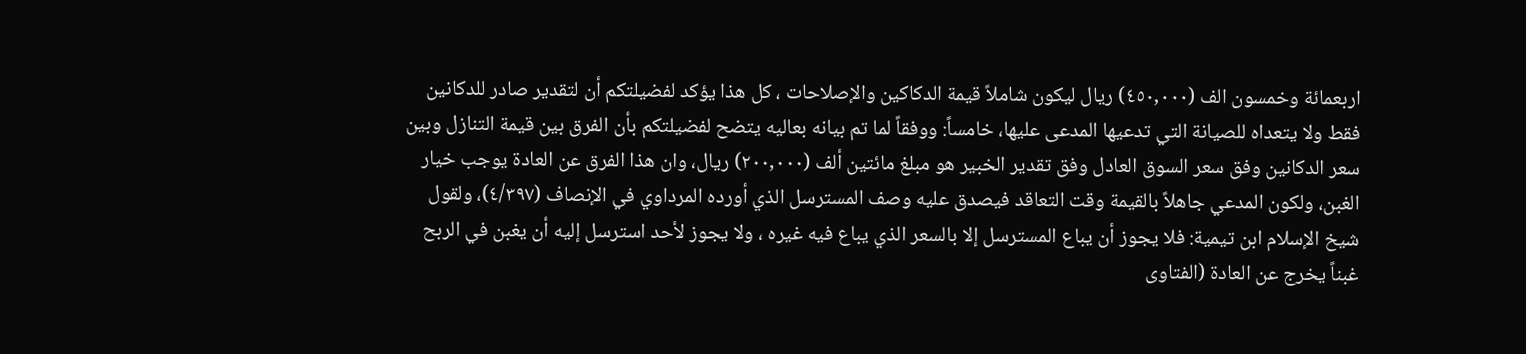اربعمائة وخمسون الف (٤٥٠,٠٠٠) ريال ليكون شاملاً قيمة الدكاكين والإصلاحات ، كل هذا يؤكد لفضيلتكم أن لتقدير صادر للدكانين فقط ولا يتعداه للصيانة التي تدعيها المدعى عليها، خامساً: ووفقاً لما تم بيانه بعاليه يتضح لفضيلتكم بأن الفرق بين قيمة التنازل وبين سعر الدكانين وفق سعر السوق العادل وفق تقدير الخبير هو مبلغ مائتين ألف (٢٠٠,٠٠٠) ريال، وان هذا الفرق عن العادة يوجب خيار الغبن، ولكون المدعي جاهلاً بالقيمة وقت التعاقد فيصدق عليه وصف المسترسل الذي أورده المرداوي في الإنصاف (٤/٣٩٧)، ولقول شيخ الإسلام ابن تيمية: فلا يجوز أن يباع المسترسل إلا بالسعر الذي يباع فيه غيره ، ولا يجوز لأحد استرسل إليه أن يغبن في الربح غبناً يخرج عن العادة (الفتاوى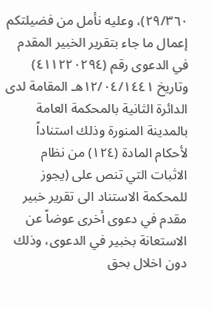٢٩/٣٦٠)، وعليه نأمل من فضيلتكم إعمال ما جاء بتقرير الخبير المقدم في الدعوى رقم (٤١١٢٢٠٢٩٤) وتاريخ ١٢/٠٤/١٤٤١هـ المقامة لدى الدائرة الثانية بالمحكمة العامة بالمدينة المنورة وذلك استناداً لأحكام المادة (١٢٤) من نظام الاثبات التي تنص على (يجوز للمحكمة الاستناد الى تقرير خبير مقدم في دعوى أخرى عوضاً عن الاستعانة بخبير في الدعوى، وذلك دون اخلال بحق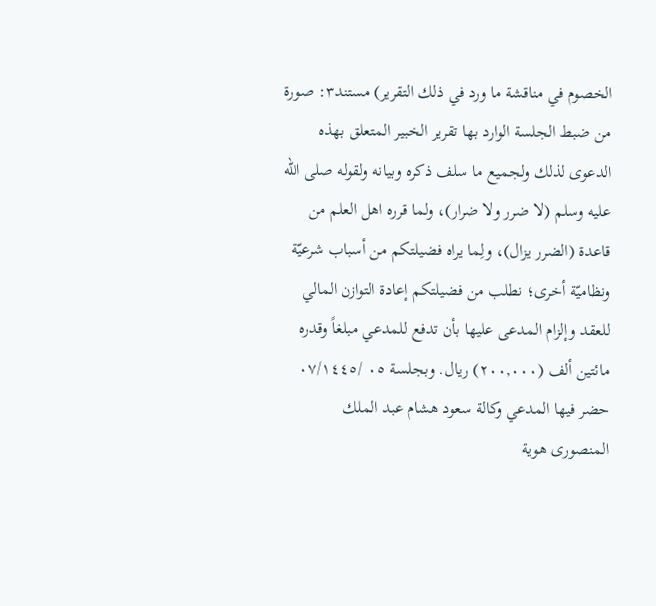الخصوم في مناقشة ما ورد في ذلك التقرير) مستند٣: صورة من ضبط الجلسة الوارد بها تقرير الخبير المتعلق بهذه الدعوى لذلك ولجميع ما سلف ذكره وبيانه ولقوله صلى الله عليه وسلم (لا ضرر ولا ضرار)، ولما قرره اهل العلم من قاعدة (الضرر يزال)، ولِما يراه فضيلتكم من أسباب شرعيّة ونظاميّة أخرى؛ نطلب من فضيلتكم إعادة التوازن المالي للعقد وإلزام المدعى عليها بأن تدفع للمدعي مبلغاً وقدره مائتين ألف (٢٠٠,٠٠٠) ريال. وبجلسة ٠٥ /٠٧/١٤٤٥ حضر فيها المدعي وكالة سعود هشام عبد الملك المنصورى هوية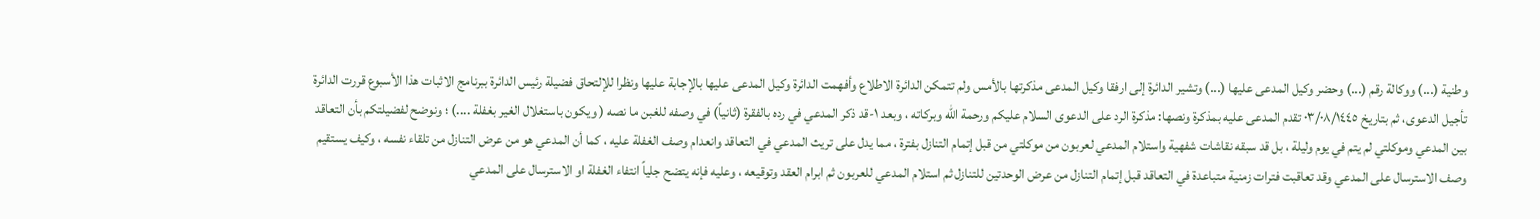وطنية (...) ووكالة رقم (...) وحضر وكيل المدعى عليها (...) وتشير الدائرة إلى ارفقا وكيل المدعى مذكرتها بالأمس ولم تتمكن الدائرة الاطلاع وأفهمت الدائرة وكيل المدعى عليها بالإجابة عليها ونظرا للإلتحاق فضيلة رئيس الدائرة ببرنامج الاثبات هذا الأسبوع قررت الدائرة تأجيل الدعوى، ثم بتاريخ ٠٣/٠٨/١٤٤٥ تقدم المدعى عليه بمذكرة ونصها: مذكرة الرد على الدعوى السلام عليكم ورحمة الله وبركاته ، وبعد ١-قد ذكر المدعي في رده بالفقرة (ثانياً) في وصفه للغبن ما نصه ( ويكون باستغلال الغير بغفلة ....) ؛ ونوضح لفضيلتكم بأن التعاقد بين المدعي وموكلتي لم يتم في يوم وليلة ، بل قد سبقه نقاشات شفهية واستلام المدعي لعربون من موكلتي من قبل إتمام التنازل بفترة ، مما يدل على تريث المدعي في التعاقد وانعدام وصف الغفلة عليه ، كما أن المدعي هو من عرض التنازل من تلقاء نفسه ، وكيف يستقيم وصف الاسترسال على المدعي وقد تعاقبت فترات زمنية متباعدة في التعاقد قبل إتمام التنازل من عرض الوحدتين للتنازل ثم استلام المدعي للعربون ثم ابرام العقد وتوقيعه ، وعليه فإنه يتضح جلياً انتفاء الغفلة او الاسترسال على المدعي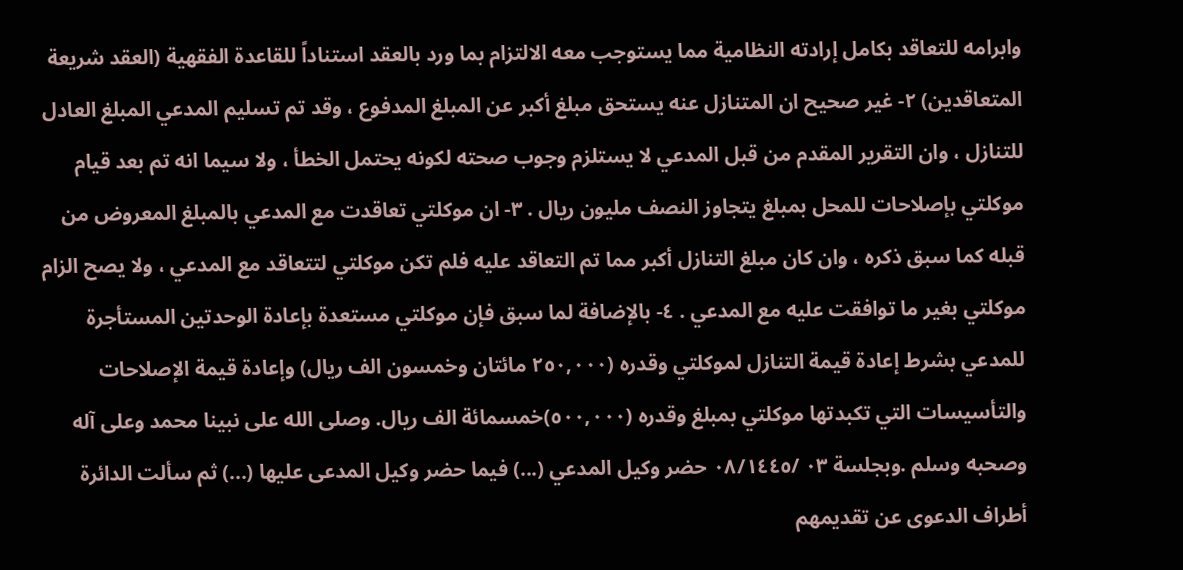وابرامه للتعاقد بكامل إرادته النظامية مما يستوجب معه الالتزام بما ورد بالعقد استناداً للقاعدة الفقهية (العقد شريعة المتعاقدين) ٢- غير صحيح ان المتنازل عنه يستحق مبلغ أكبر عن المبلغ المدفوع ، وقد تم تسليم المدعي المبلغ العادل للتنازل ، وان التقرير المقدم من قبل المدعي لا يستلزم وجوب صحته لكونه يحتمل الخطأ ، ولا سيما انه تم بعد قيام موكلتي بإصلاحات للمحل بمبلغ يتجاوز النصف مليون ريال . ٣- ان موكلتي تعاقدت مع المدعي بالمبلغ المعروض من قبله كما سبق ذكره ، وان كان مبلغ التنازل أكبر مما تم التعاقد عليه فلم تكن موكلتي لتتعاقد مع المدعي ، ولا يصح الزام موكلتي بغير ما توافقت عليه مع المدعي . ٤- بالإضافة لما سبق فإن موكلتي مستعدة بإعادة الوحدتين المستأجرة للمدعي بشرط إعادة قيمة التنازل لموكلتي وقدره (٢٥٠,٠٠٠ مائتان وخمسون الف ريال) وإعادة قيمة الإصلاحات والتأسيسات التي تكبدتها موكلتي بمبلغ وقدره (٥٠٠,٠٠٠)خمسمائة الف ريال. وصلى الله على نبينا محمد وعلى آله وصحبه وسلم .وبجلسة ٠٣ /٠٨/١٤٤٥ حضر وكيل المدعي (...) فيما حضر وكيل المدعى عليها (...) ثم سألت الدائرة أطراف الدعوى عن تقديمهم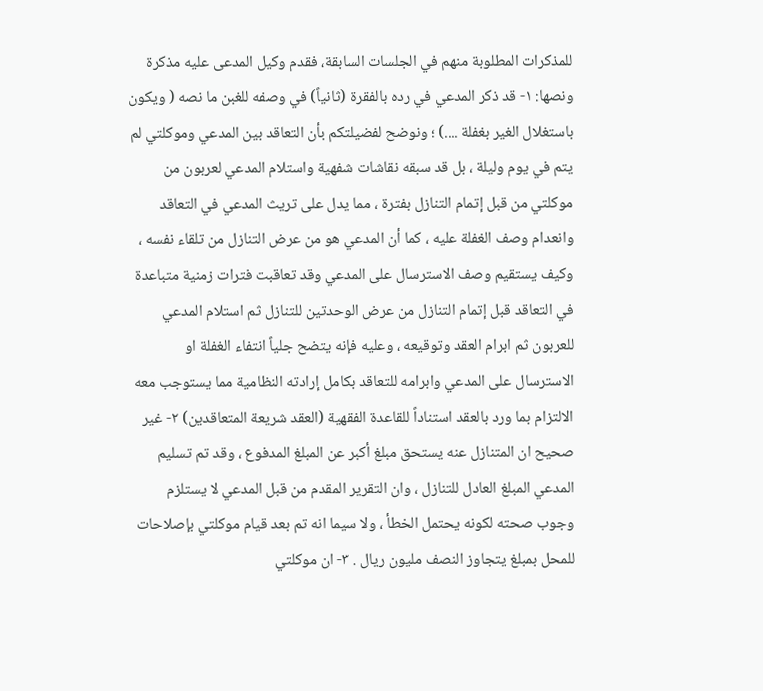للمذكرات المطلوبة منهم في الجلسات السابقة، فقدم وكيل المدعى عليه مذكرة ونصها: ١- قد ذكر المدعي في رده بالفقرة (ثانياً) في وصفه للغبن ما نصه ( ويكون باستغلال الغير بغفلة ....) ؛ ونوضح لفضيلتكم بأن التعاقد بين المدعي وموكلتي لم يتم في يوم وليلة ، بل قد سبقه نقاشات شفهية واستلام المدعي لعربون من موكلتي من قبل إتمام التنازل بفترة ، مما يدل على تريث المدعي في التعاقد وانعدام وصف الغفلة عليه ، كما أن المدعي هو من عرض التنازل من تلقاء نفسه ، وكيف يستقيم وصف الاسترسال على المدعي وقد تعاقبت فترات زمنية متباعدة في التعاقد قبل إتمام التنازل من عرض الوحدتين للتنازل ثم استلام المدعي للعربون ثم ابرام العقد وتوقيعه ، وعليه فإنه يتضح جلياً انتفاء الغفلة او الاسترسال على المدعي وابرامه للتعاقد بكامل إرادته النظامية مما يستوجب معه الالتزام بما ورد بالعقد استناداً للقاعدة الفقهية (العقد شريعة المتعاقدين) ٢- غير صحيح ان المتنازل عنه يستحق مبلغ أكبر عن المبلغ المدفوع ، وقد تم تسليم المدعي المبلغ العادل للتنازل ، وان التقرير المقدم من قبل المدعي لا يستلزم وجوب صحته لكونه يحتمل الخطأ ، ولا سيما انه تم بعد قيام موكلتي بإصلاحات للمحل بمبلغ يتجاوز النصف مليون ريال . ٣- ان موكلتي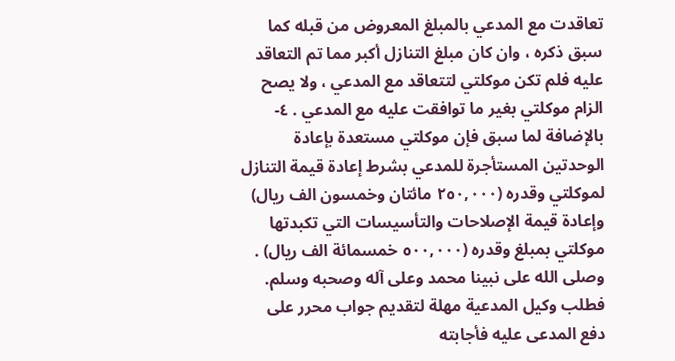تعاقدت مع المدعي بالمبلغ المعروض من قبله كما سبق ذكره ، وان كان مبلغ التنازل أكبر مما تم التعاقد عليه فلم تكن موكلتي لتتعاقد مع المدعي ، ولا يصح الزام موكلتي بغير ما توافقت عليه مع المدعي . ٤- بالإضافة لما سبق فإن موكلتي مستعدة بإعادة الوحدتين المستأجرة للمدعي بشرط إعادة قيمة التنازل لموكلتي وقدره (٢٥٠,٠٠٠ مائتان وخمسون الف ريال) وإعادة قيمة الإصلاحات والتأسيسات التي تكبدتها موكلتي بمبلغ وقدره (٥٠٠,٠٠٠ خمسمائة الف ريال) . وصلى الله على نبينا محمد وعلى آله وصحبه وسلم. فطلب وكيل المدعية مهلة لتقديم جواب محرر على دفع المدعى عليه فأجابته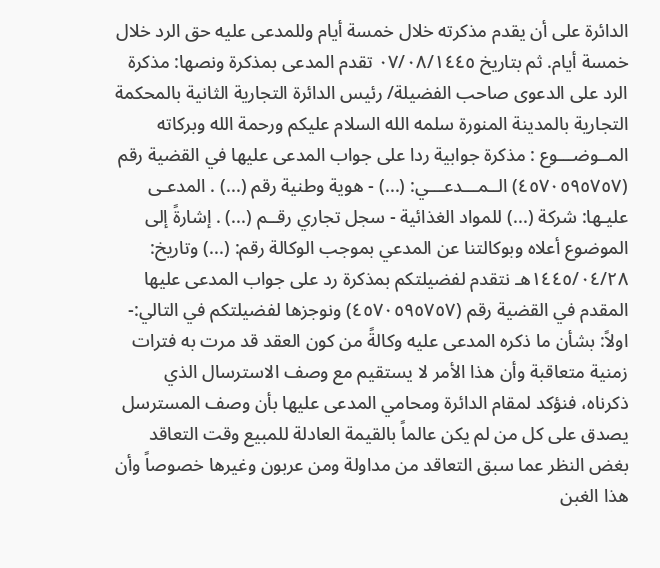الدائرة على أن يقدم مذكرته خلال خمسة أيام وللمدعى عليه حق الرد خلال خمسة أيام. ثم بتاريخ ٠٧/٠٨/١٤٤٥ تقدم المدعى بمذكرة ونصها: مذكرة الرد على الدعوى صاحب الفضيلة/ رئيس الدائرة التجارية الثانية بالمحكمة التجارية بالمدينة المنورة سلمه الله السلام عليكم ورحمة الله وبركاته المــوضـــوع : مذكرة جوابية ردا على جواب المدعى عليها في القضية رقم (٤٥٧٠٥٩٥٧٥٧) الــمـــدعـــي: (...) - هوية وطنية رقم (...) . المدعـى عليـها: شركة (...) للمواد الغذائية - سجل تجاري رقــم (...) . إشارةً إلى الموضوع أعلاه وبوكالتنا عن المدعي بموجب الوكالة رقم: (...) وتاريخ: ١٤٤٥/٠٤/٢٨هـ نتقدم لفضيلتكم بمذكرة رد على جواب المدعى عليها المقدم في القضية رقم (٤٥٧٠٥٩٥٧٥٧) ونوجزها لفضيلتكم في التالي:- اولاً: بشأن ما ذكره المدعى عليه وكالةً من كون العقد قد مرت به فترات زمنية متعاقبة وأن هذا الأمر لا يستقيم مع وصف الاسترسال الذي ذكرناه، فنؤكد لمقام الدائرة ومحامي المدعى عليها بأن وصف المسترسل يصدق على كل من لم يكن عالماً بالقيمة العادلة للمبيع وقت التعاقد بغض النظر عما سبق التعاقد من مداولة ومن عربون وغيرها خصوصاً وأن هذا الغبن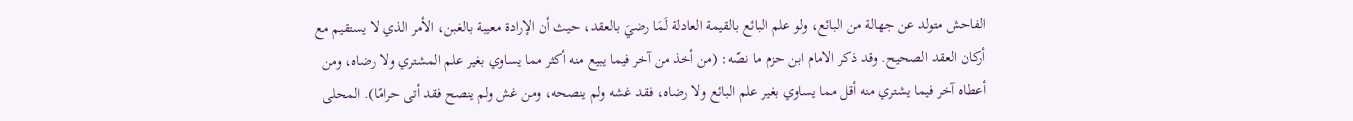الفاحش متولد عن جهالة من البائع، ولو علم البائع بالقيمة العادلة لَمَا رضيَ بالعقد، حيث أن الإرادة معيبة بالغبن، الأمر الذي لا يستقيم مع أركان العقد الصحيح. وقد ذكر الامام ابن حزم ما نصّه: (من أخذ من آخر فيما يبيع منه أكثر مما يساوي بغير علم المشتري ولا رضاه، ومن أعطاه آخر فيما يشتري منه أقل مما يساوي بغير علم البائع ولا رضاه، فقد غشه ولم ينصحه، ومن غش ولم ينصح فقد أتى حرامًا). المحلى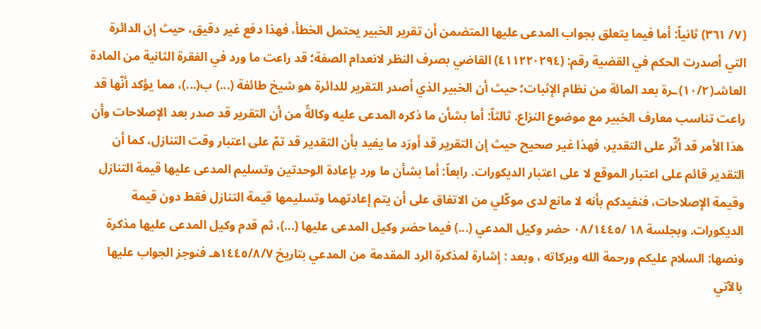(٧/ ٣٦١) ثانياً: أما فيما يتعلق بجواب المدعى عليها المتضمن أن تقرير الخبير يحتمل الخطأ، فهذا دفع غير دقيق، حيث إن الدائرة التي أصدرت الحكم في القضية رقم: (٤١١٢٢٠٢٩٤) القاضي بصرف النظر لانعدام الصفة؛ قد راعت ما ورد في الفقرة الثانية من المادة العاشـ(١٠/٢)ـرة بعد المائة من نظام الإثبات؛ حيث أن الخبير الذي أصدر التقرير للدائرة هو شيخ طائفة (...) ب(...)، مما يؤكد أنّها قد راعت تناسب معارف الخبير مع موضوع النزاع. ثالثاً: أما بشأن ما ذكره المدعى عليه وكالةً من أن التقرير قد صدر بعد الإصلاحات وأن هذا الأمر قد أثّر على التقدير، فهذا غير صحيح حيث إن التقرير قد أورَد ما يفيد بأن التقدير قد تمّ على اعتبار وقت التنازل، كما أن التقدير قائم على اعتبار الموقع لا على اعتبار الديكورات. رابعاً: أما بشأن ما ورد بإعادة الوحدتين وتسليم المدعى عليها قيمة التنازل وقيمة الإصلاحات، فنفيدكم بأنه لا مانع لدى موكّلي من الاتفاق على أن يتم إعادتهما وتسليمها قيمة التنازل فقط دون قيمة الديكورات. وبجلسة ١٨ /٠٨/١٤٤٥ حضر وكيل المدعي (...) فيما حضر وكيل المدعى عليها (...)، ثم قدم وكيل المدعى عليها مذكرة ونصها: السلام عليكم ورحمة الله وبركاته ، وبعد : إشارة لمذكرة الرد المقدمة من المدعي بتاريخ ١٤٤٥/٨/٧هـ فنوجز الجواب عليها بالآتي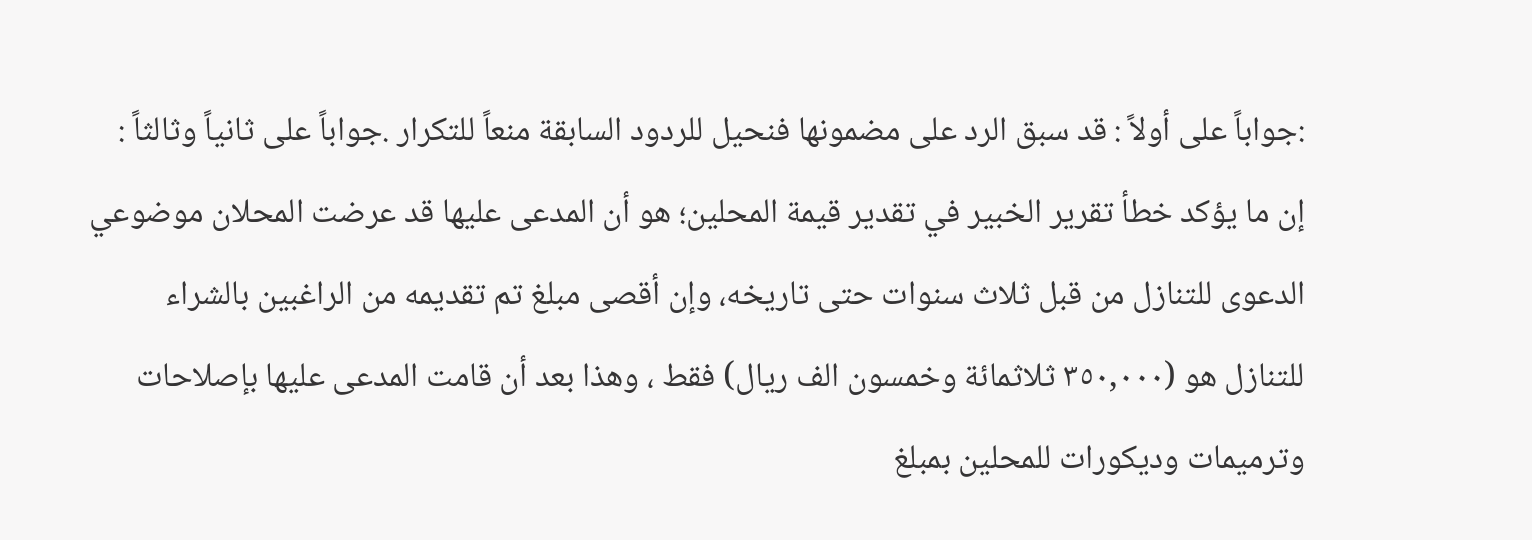:جواباً على أولاً : قد سبق الرد على مضمونها فنحيل للردود السابقة منعاً للتكرار .جواباً على ثانياً وثالثاً : إن ما يؤكد خطأ تقرير الخبير في تقدير قيمة المحلين؛ هو أن المدعى عليها قد عرضت المحلان موضوعي الدعوى للتنازل من قبل ثلاث سنوات حتى تاريخه، وإن أقصى مبلغ تم تقديمه من الراغبين بالشراء للتنازل هو (٣٥٠,٠٠٠ ثلاثمائة وخمسون الف ريال) فقط ، وهذا بعد أن قامت المدعى عليها بإصلاحات وترميمات وديكورات للمحلين بمبلغ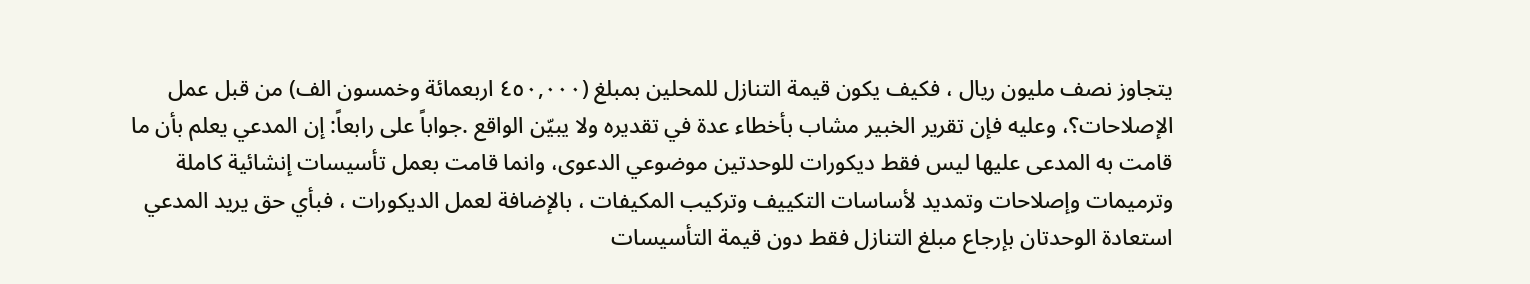يتجاوز نصف مليون ريال ، فكيف يكون قيمة التنازل للمحلين بمبلغ (٤٥٠,٠٠٠ اربعمائة وخمسون الف) من قبل عمل الإصلاحات؟، وعليه فإن تقرير الخبير مشاب بأخطاء عدة في تقديره ولا يبيّن الواقع .جواباً على رابعاً: إن المدعي يعلم بأن ما قامت به المدعى عليها ليس فقط ديكورات للوحدتين موضوعي الدعوى، وانما قامت بعمل تأسيسات إنشائية كاملة وترميمات وإصلاحات وتمديد لأساسات التكييف وتركيب المكيفات ، بالإضافة لعمل الديكورات ، فبأي حق يريد المدعي استعادة الوحدتان بإرجاع مبلغ التنازل فقط دون قيمة التأسيسات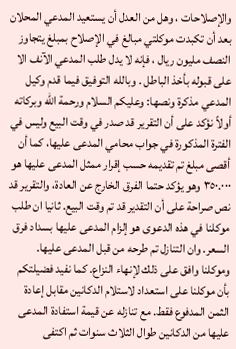والإصلاحات ، وهل من العدل أن يستعيد المدعي المحلان بعد أن تكبدت موكلتي مبالغ في الإصلاح بمبلغ يتجاوز النصف مليون ريال ، فإنه لا يدل طلب المدعي الآنف الا على قبوله بأخذ الباطل . وبالله التوفيق فيما قدم وكيل المدعي مذكرة ونصها: وعليكم السلام ورحمة الله وبركاته أولاً نؤكد على أن التقرير قد صدر في وقت البيع وليس في الفترة المذكورة في جواب محامي المدعى عليها، كما أن أقصى مبلغ تم تقديمه حسب إقرار ممثل المدعى عليها هو ٣٥٠.٠٠٠ وهو يؤكد حتما الفرق الخارج عن العادة، والتقرير قد نص صراحة على أن التقدير قد تم وقت البيع. ثانيا ان طلب موكلنا في هذه الدعوى هو إلزام المدعى عليها بسداد فرق السعر. وان التنازل تم طرحه من قبل المدعى عليها. وموكلنا وافق على ذلك لإنهاء النزاع. كما نفيد فضيلتكم بأن موكلنا على استعداد لاستلام الدكانين مقابل إعادة الثمن المدفوع فقط. مع تنازله عن قيمة استفادة المدعى عليها من الدكانين طوال الثلاث سنوات ثم اكتفى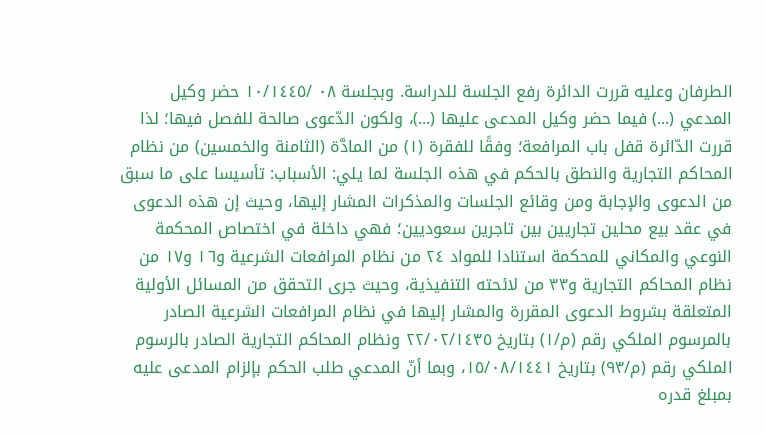الطرفان وعليه قررت الدائرة رفع الجلسة للدراسة. وبجلسة ٠٨ /١٠/١٤٤٥ حضر وكيل المدعي (...) فيما حضر وكيل المدعى عليها (...)، ولكون الدّعوى صالحة للفصل فيها؛ لذا قررت الدّائرة قفل باب المرافعة؛ وفقًا للفقرة (١) من المادَّة (الثامنة والخمسين) من نظام المحاكم التجارية والنطق بالحكم في هذه الجلسة لما يلي: الأسباب: تأسيسا على ما سبق من الدعوى والإجابة ومن وقائع الجلسات والمذكرات المشار إليها، وحيث إن هذه الدعوى في عقد بيع محلين تجاريين بين تاجرين سعوديين؛ فهي داخلة في اختصاص المحكمة النوعي والمكاني للمحكمة استنادا للمواد ٢٤ من نظام المرافعات الشرعية و١٦ و١٧ من نظام المحاكم التجارية و٣٣ من لائحته التنفيذية، وحيث جرى التحقق من المسائل الأولية المتعلقة بشروط الدعوى المقررة والمشار إليها في نظام المرافعات الشرعية الصادر بالمرسوم الملكي رقم (م/١) بتاريخ ٢٢/٠٢/١٤٣٥ ونظام المحاكم التجارية الصادر بالرسوم الملكي رقم (م/٩٣) بتاريخ ١٥/٠٨/١٤٤١، وبما أنّ المدعي طلب الحكم بإلزام المدعى عليه بمبلغ قدره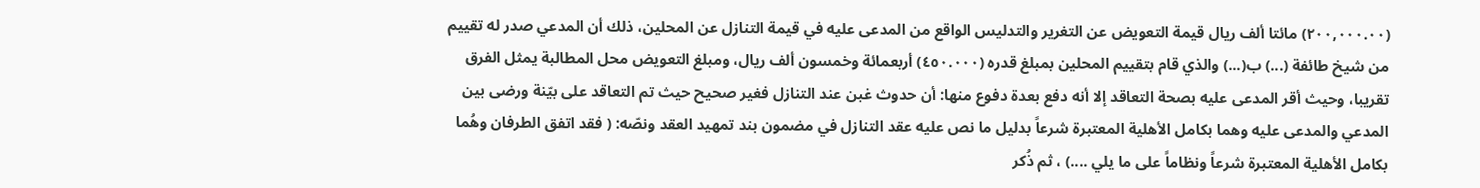(٢٠٠,٠٠٠.٠٠) مائتا ألف ريال قيمة التعويض عن التغرير والتدليس الواقع من المدعى عليه في قيمة التنازل عن المحلين، ذلك أن المدعي صدر له تقييم من شيخ طائفة (...) ب(...) والذي قام بتقييم المحلين بمبلغ قدره (٤٥٠.٠٠٠) أربعمائة وخمسون ألف ريال، ومبلغ التعويض محل المطالبة يمثل الفرق تقريبا، وحيث أقر المدعى عليه بصحة التعاقد إلا أنه دفع بعدة دفوع منها: أن حدوث غبن عند التنازل فغير صحيح حيث تم التعاقد على بيّنة ورضى بين المدعي والمدعى عليه وهما بكامل الأهلية المعتبرة شرعاً بدليل ما نص عليه عقد التنازل في مضمون بند تمهيد العقد ونصّه: ( فقد اتفق الطرفان وهُما بكامل الأهلية المعتبرة شرعاً ونظاماً على ما يلي ....) ، ثم ذُكر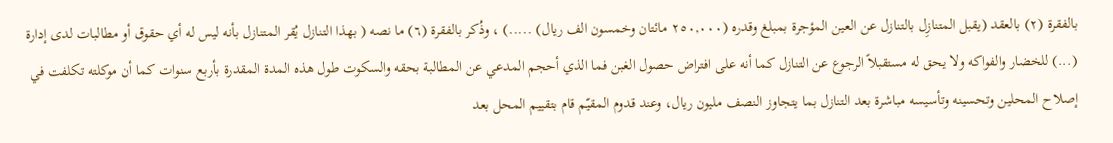بالفقرة (٢) بالعقد (يقبل المتنازِل بالتنازل عن العين المؤجرة بمبلغ وقدره (٢٥٠,٠٠٠ مائتان وخمسون الف ريال) .....) ، وذُكر بالفقرة (٦) ما نصه ( بهذا التنازل يُقر المتنازل بأنه ليس له أي حقوق أو مطالبات لدى إدارة (...) للخضار والفواكه ولا يحق له مستقبلاً الرجوع عن التنازل كما أنه على افتراض حصول الغبن فما الذي أحجم المدعي عن المطالبة بحقه والسكوت طول هذه المدة المقدرة بأربع سنوات كما أن موكلته تكلفت في إصلاح المحلين وتحسينه وتأسيسه مباشرة بعد التنازل بما يتجاوز النصف مليون ريال، وعند قدوم المقيّم قام بتقييم المحل بعد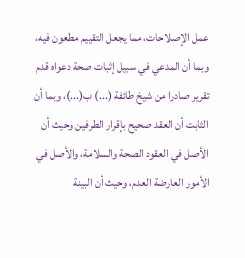عمل الإصلاحات، مما يجعل التقييم مطعون فيه، وبما أن المدعي في سبيل إثبات صحة دعواه قدم تقرير صادرا من شيخ طائفة (...) ب(...)، وبما أن الثابت أن العقد صحيح بإقرار الطرفين وحيث أن الأصل في العقود الصحة والسلامة، والأصل في الأمور العارضة العدم، وحيث أن البينة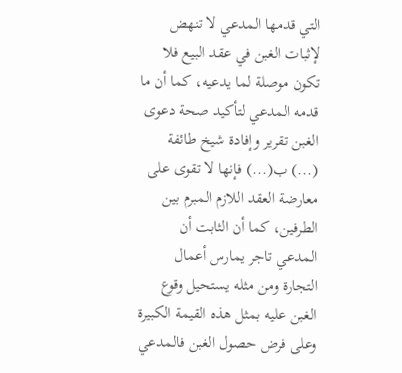التي قدمها المدعي لا تنهض لإثبات الغبن في عقد البيع فلا تكون موصلة لما يدعيه، كما أن ما قدمه المدعي لتأكيد صحة دعوى الغبن تقرير وإفادة شيخ طائفة (...) ب(...) فإنها لا تقوى على معارضة العقد اللازم المبرم بين الطرفين، كما أن الثابت أن المدعي تاجر يمارس أعمال التجارة ومن مثله يستحيل وقوع الغبن عليه بمثل هذه القيمة الكبيرة وعلى فرض حصول الغبن فالمدعي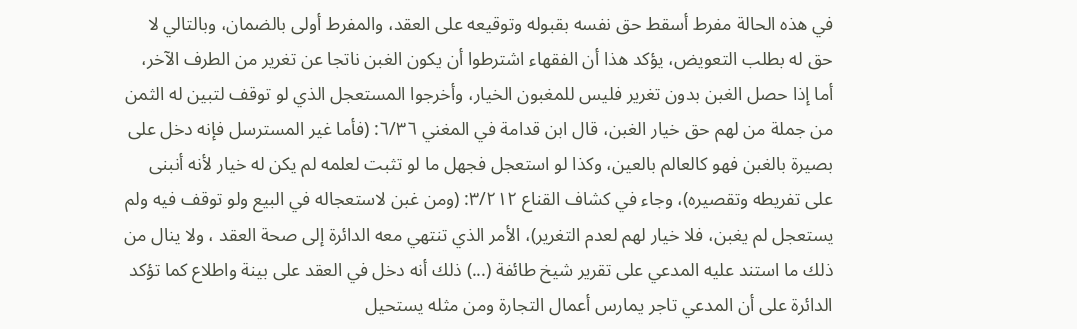في هذه الحالة مفرط أسقط حق نفسه بقبوله وتوقيعه على العقد، والمفرط أولى بالضمان، وبالتالي لا حق له بطلب التعويض، يؤكد هذا أن الفقهاء اشترطوا أن يكون الغبن ناتجا عن تغرير من الطرف الآخر، أما إذا حصل الغبن بدون تغرير فليس للمغبون الخيار، وأخرجوا المستعجل الذي لو توقف لتبين له الثمن من جملة من لهم حق خيار الغبن، قال ابن قدامة في المغني ٦/٣٦: (فأما غير المسترسل فإنه دخل على بصيرة بالغبن فهو كالعالم بالعين، وكذا لو استعجل فجهل ما لو تثبت لعلمه لم يكن له خيار لأنه أنبنى على تفريطه وتقصيره)، وجاء في كشاف القناع ٣/٢١٢: (ومن غبن لاستعجاله في البيع ولو توقف فيه ولم يستعجل لم يغبن، فلا خيار لهم لعدم التغرير)، الأمر الذي تنتهي معه الدائرة إلى صحة العقد ، ولا ينال من ذلك ما استند عليه المدعي على تقرير شيخ طائفة (...) ذلك أنه دخل في العقد على بينة واطلاع كما تؤكد الدائرة على أن المدعي تاجر يمارس أعمال التجارة ومن مثله يستحيل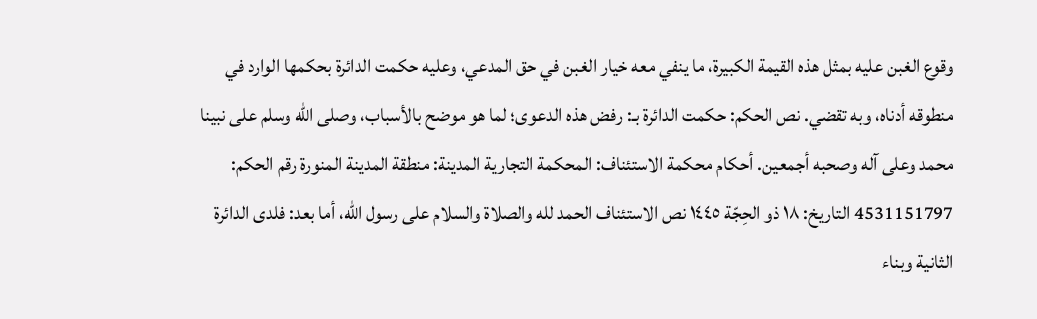وقوع الغبن عليه بمثل هذه القيمة الكبيرة، ما ينفي معه خيار الغبن في حق المدعي، وعليه حكمت الدائرة بحكمها الوارد في منطوقه أدناه، وبه تقضي. نص الحكم: حكمت الدائرة بـ: رفض هذه الدعوى؛ لما هو موضح بالأسباب، وصلى الله وسلم على نبينا محمد وعلى آله وصحبه أجمعين. أحكام محكمة الاستئناف: المحكمة التجارية المدينة: منطقة المدينة المنورة رقم الحكم: 4531151797 التاريخ: ١٨ ذو الحِجّة ١٤٤٥ نص الاستئناف الحمد لله والصلاة والسلام على رسول الله، أما بعد: فلدى الدائرة الثانية وبناء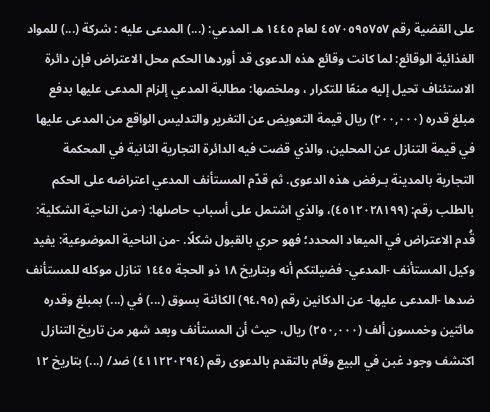على القضية رقم ٤٥٧٠٥٩٥٧٥٧ لعام ١٤٤٥ هـ المدعي: (...) المدعى عليه : شركة (...) للمواد الغذائية الوقائع: لما كانت وقائع هذه الدعوى قد أوردها الحكم محل الاعتراض فإن دائرة الاستئناف تحيل إليه منعًا للتكرار ، وملخصها: مطالبة المدعي إلزام المدعى عليها بدفع مبلغ قدره (٢٠٠,٠٠٠) ريال قيمة التعويض عن التغرير والتدليس الواقع من المدعى عليها في قيمة التنازل عن المحلين، والذي قضت فيه الدائرة التجارية الثانية في المحكمة التجارية بالمدينة بـرفض هذه الدعوى. ثم قدّم المستأنف المدعي اعتراضه على الحكم بالطلب رقم: (٤٥١٢٠٢٨١٩٩)، والذي اشتمل على أسباب حاصلها: (-من الناحية الشكلية: قُدم الاعتراض في الميعاد المحدد؛ فهو حري بالقبول شكلًا. -من الناحية الموضوعية: يفيد وكيل المستأنف -المدعي- فضيلتكم أنه وبتاريخ ١٨ ذو الحجة ١٤٤٥ تنازل موكله للمستأنف ضدها -المدعى عليها- عن الدكانين رقم (٩٤،٩٥) الكائنة بسوق (...) في (...) بمبلغ وقدره مائتين وخمسون ألف (٢٥٠,٠٠٠) ريال، حيث أن المستأنف وبعد شهر من تاريخ التنازل اكتشف وجود غبن في البيع وقام بالتقدم بالدعوى رقم (٤١۱۲۲۰۲۹٤) ضد/ (...) بتاريخ ١٢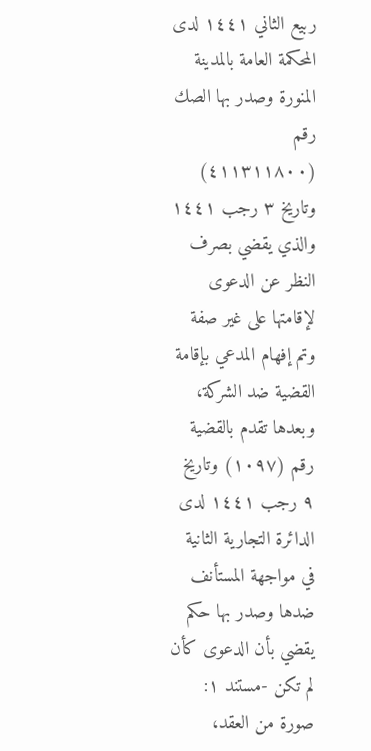ربيع الثاني ١٤٤١ لدى المحكمة العامة بالمدينة المنورة وصدر بها الصك رقم (٤١١۳۱۱۸۰۰) وتاريخ ٣ رجب ١٤٤١ والذي يقضي بصرف النظر عن الدعوى لإقامتها على غير صفة وتم إفهام المدعي بإقامة القضية ضد الشركة، وبعدها تقدم بالقضية رقم (۱۰۹۷) وتاريخ ٩ رجب ١٤٤١ لدى الدائرة التجارية الثانية في مواجهة المستأنف ضدها وصدر بها حكم يقضي بأن الدعوى كأن لم تكن -مستند ١: صورة من العقد،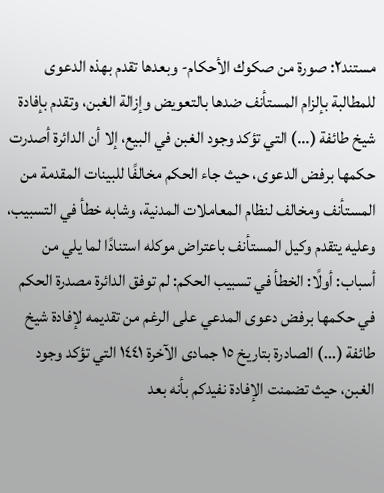مستند٢: صورة من صكوك الأحكام- وبعدها تقدم بهذه الدعوى للمطالبة بإلزام المستأنف ضدها بالتعويض وإزالة الغبن، وتقدم بإفادة شيخ طائفة (...) التي تؤكد وجود الغبن في البيع، إلا أن الدائرة أصدرت حكمها برفض الدعوى، حيث جاء الحكم مخالفًا للبينات المقدمة من المستأنف ومخالف لنظام المعاملات المدنية، وشابه خطأ في التسبيب، وعليه يتقدم وكيل المستأنف باعتراض موكله استنادًا لما يلي من أسباب: أولًا: الخطأ في تسبيب الحكم: لم توفق الدائرة مصدرة الحكم في حكمها برفض دعوى المدعي على الرغم من تقديمه لإفادة شيخ طائفة (...) الصادرة بتاريخ ١٥ جمادى الآخرة ١٤٤١ التي تؤكد وجود الغبن، حيث تضمنت الإفادة نفيدكم بأنه بعد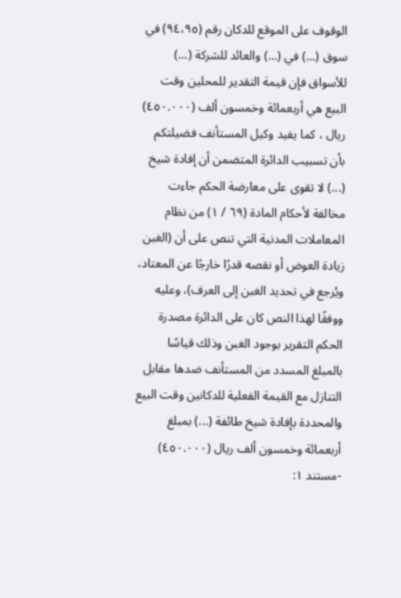الوقوف على الموقع للدكان رقم (٩٤،٩٥) في سوق (...) في (...) والعائد للشركة (...) للأسواق فإن قيمة التقدير للمحلين وقت البيع هي أربعمائة وخمسون ألف (٤٥٠.٠٠٠) ريال ، كما يفيد وكيل المستأنف فضيلتكم بأن تسبيب الدائرة المتضمن أن إفادة شيخ (...) لا تقوى على معارضة الحكم جاءت مخالفة لأحكام المادة (٦٩ / ١) من نظام المعاملات المدنية التي تنص على أن (الغبن زيادة العوض أو نقصه قدرًا خارجًا عن المعتاد، ويُرجع في تحديد الغبن إلى العرف)، وعليه ووفقًا لهذا النص كان على الدائرة مصدرة الحكم التقرير بوجود الغبن وذلك قياسًا بالمبلغ المسدد من المستأنف ضدها مقابل التنازل مع القيمة الفعلية للدكانين وقت البيع والمحددة بإفادة شيخ طائفة (...) بمبلغ أربعمائة وخمسون ألف ريال (٤٥٠.٠٠٠) -مستند ١: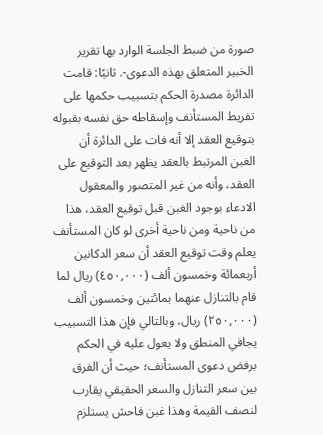صورة من ضبط الجلسة الوارد بها تقرير الخبير المتعلق بهذه الدعوى-. ثانيًا: قامت الدائرة مصدرة الحكم بتسبيب حكمها على تفريط المستأنف وإسقاطه حق نفسه بقبوله بتوقيع العقد إلا أنه فات على الدائرة أن الغبن المرتبط بالعقد يظهر بعد التوقيع على العقد، وأنه من غير المتصور والمعقول الادعاء بوجود الغبن قبل توقيع العقد، هذا من ناحية ومن ناحية أخرى لو كان المستأنف يعلم وقت توقيع العقد أن سعر الدكانين أربعمائة وخمسون ألف (٤٥٠,٠٠٠) ريال لما قام بالتنازل عنهما بمائتين وخمسون ألف (٢٥٠,٠٠٠) ريال، وبالتالي فإن هذا التسبيب يجافي المنطق ولا يعول عليه في الحكم برفض دعوى المستأنف؛ حيث أن الفرق بين سعر التنازل والسعر الحقيقي يقارب لنصف القيمة وهذا غبن فاحش يستلزم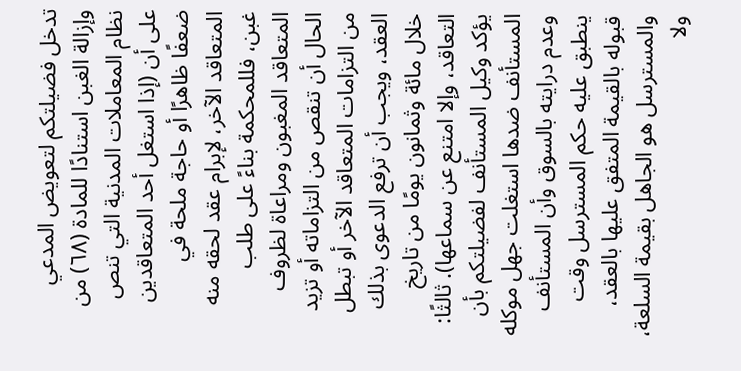تدخل فضيلتكم لتعويض المدعي وإزالة الغبن استنادًا للمادة (٦٨) من نظام المعاملات المدنية التي تنص على أن (إذا استغل أحد المتعاقدين ضعفًا ظاهرًا أو حاجة ملحة في المتعاقد الآخر، لإبرام عقد لحقه منه غبن، فللمحكمة بناءً على طلب المتعاقد المغبون ومراعاة لظروف الحال أن تنقص من التزاماته أو تزيد من التزامات المتعاقد الآخر أو تبطل العقد، ويجب أن ترفع الدعوى بذلك خلال مائة وثمانون يومًا من تاريخ التعاقد، وإلا امتنع عن سماعها). ثالثًا: يؤكد وكيل المستأنف لفضيلتكم بأن المستأنف ضدها استغلت جهل موكله وعدم درايته بالسوق وأن المستأنف ينطبق عليه حكم المسترسل وقت قبوله بالقيمة المتفق عليها بالعقد، والمسترسل هو الجاهل بقيمة السلعة، ولا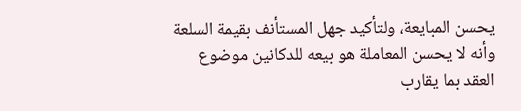يحسن المبايعة، ولتأكيد جهل المستأنف بقيمة السلعة وأنه لا يحسن المعاملة هو بيعه للدكانين موضوع العقد بما يقارب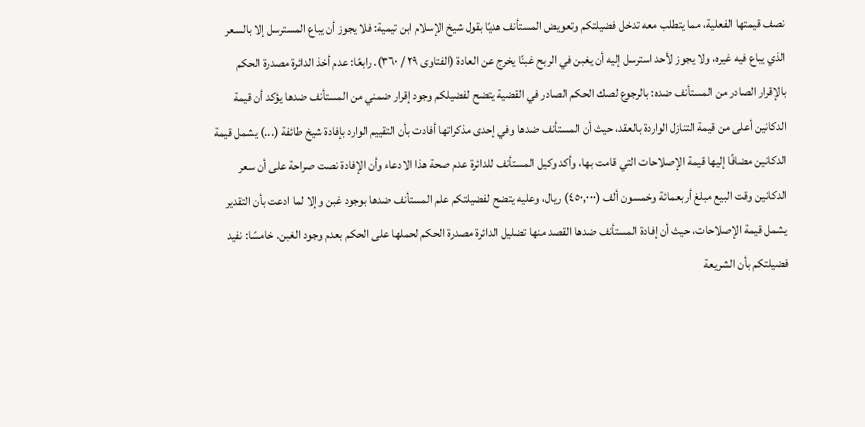نصف قيمتها الفعلية، مما يتطلب معه تدخل فضيلتكم وتعويض المستأنف هديًا بقول شيخ الإسلام ابن تيمية: فلا يجوز أن يباع المسترسل إلا بالسعر الذي يباع فيه غيره، ولا يجوز لأحد استرسل إليه أن يغبن في الربح غبنًا يخرج عن العادة (الفتاوى ٢٩ / ٣٦٠). رابعًا: عدم أخذ الدائرة مصدرة الحكم بالإقرار الصادر من المستأنف ضده: بالرجوع لصك الحكم الصادر في القضية يتضح لفضيلكم وجود إقرار ضمني من المستأنف ضدها يؤكد أن قيمة الدكانين أعلى من قيمة التنازل الواردة بالعقد، حيث أن المستأنف ضدها وفي إحدى مذكراتها أفادت بأن التقييم الوارد بإفادة شيخ طائفة (...) يشمل قيمة الدكانين مضافًا إليها قيمة الإصلاحات التي قامت بها، وأكد وكيل المستأنف للدائرة عدم صحة هذا الادعاء وأن الإفادة نصت صراحة على أن سعر الدكانين وقت البيع مبلغ أربعمائة وخمسون ألف (٤٥٠,٠٠٠) ريال، وعليه يتضح لفضيلتكم علم المستأنف ضدها بوجود غبن وإلا لما ادعت بأن التقدير يشمل قيمة الإصلاحات، حيث أن إفادة المستأنف ضدها القصد منها تضليل الدائرة مصدرة الحكم لحملها على الحكم بعدم وجود الغبن. خامسًا: نفيد فضيلتكم بأن الشريعة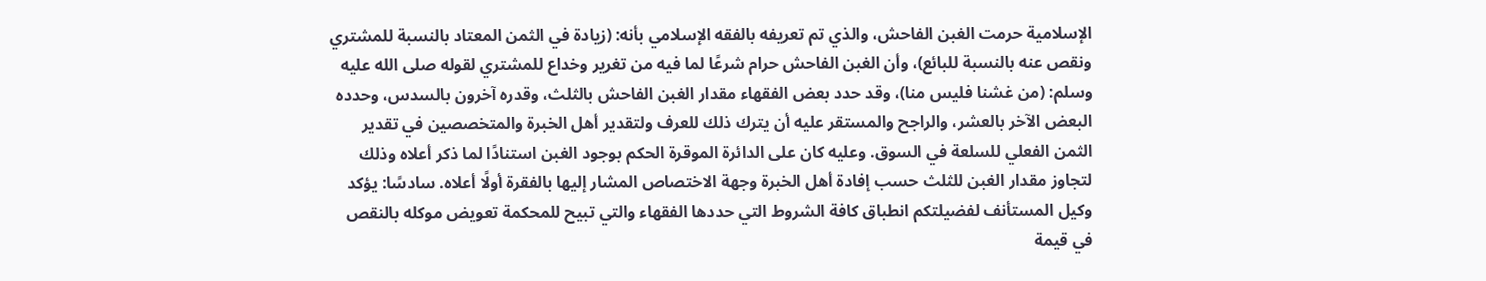الإسلامية حرمت الغبن الفاحش، والذي تم تعريفه بالفقه الإسلامي بأنه: (زيادة في الثمن المعتاد بالنسبة للمشتري ونقص عنه بالنسبة للبائع)، وأن الغبن الفاحش حرام شرعًا لما فيه من تغرير وخداع للمشتري لقوله صلى الله عليه وسلم: (من غشنا فليس منا)، وقد حدد بعض الفقهاء مقدار الغبن الفاحش بالثلث، وقدره آخرون بالسدس، وحدده البعض الآخر بالعشر، والراجح والمستقر عليه أن يترك ذلك للعرف ولتقدير أهل الخبرة والمتخصصين في تقدير الثمن الفعلي للسلعة في السوق. وعليه كان على الدائرة الموقرة الحكم بوجود الغبن استنادًا لما ذكر أعلاه وذلك لتجاوز مقدار الغبن للثلث حسب إفادة أهل الخبرة وجهة الاختصاص المشار إليها بالفقرة أولًا أعلاه. سادسًا: يؤكد وكيل المستأنف لفضيلتكم انطباق كافة الشروط التي حددها الفقهاء والتي تبيح للمحكمة تعويض موكله بالنقص في قيمة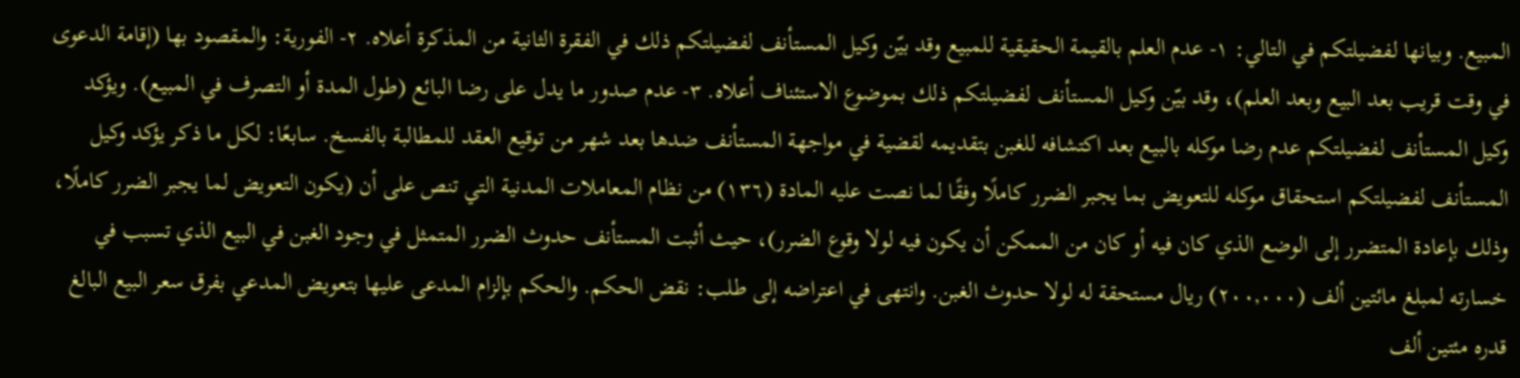المبيع. وبيانها لفضيلتكم في التالي: ١- عدم العلم بالقيمة الحقيقية للمبيع وقد بيّن وكيل المستأنف لفضيلتكم ذلك في الفقرة الثانية من المذكرة أعلاه. ٢- الفورية: والمقصود بها (إقامة الدعوى في وقت قريب بعد البيع وبعد العلم)، وقد بيّن وكيل المستأنف لفضيلتكم ذلك بموضوع الاستئناف أعلاه. ٣- عدم صدور ما يدل على رضا البائع (طول المدة أو التصرف في المبيع). ويؤكد وكيل المستأنف لفضيلتكم عدم رضا موكله بالبيع بعد اكتشافه للغبن بتقديمه لقضية في مواجهة المستأنف ضدها بعد شهر من توقيع العقد للمطالبة بالفسخ. سابعًا: لكل ما ذكر يؤكد وكيل المستأنف لفضيلتكم استحقاق موكله للتعويض بما يجبر الضرر كاملًا وفقًا لما نصت عليه المادة (١٣٦) من نظام المعاملات المدنية التي تنص على أن (يكون التعويض لما يجبر الضرر كاملًا، وذلك بإعادة المتضرر إلى الوضع الذي كان فيه أو كان من الممكن أن يكون فيه لولا وقوع الضرر)، حيث أثبت المستأنف حدوث الضرر المتمثل في وجود الغبن في البيع الذي تسبب في خسارته لمبلغ مائتين ألف (۲۰۰,۰۰۰) ريال مستحقة له لولا حدوث الغبن. وانتهى في اعتراضه إلى طلب: نقض الحكم. والحكم بإلزام المدعى عليها بتعويض المدعي بفرق سعر البيع البالغ قدره مئتين ألف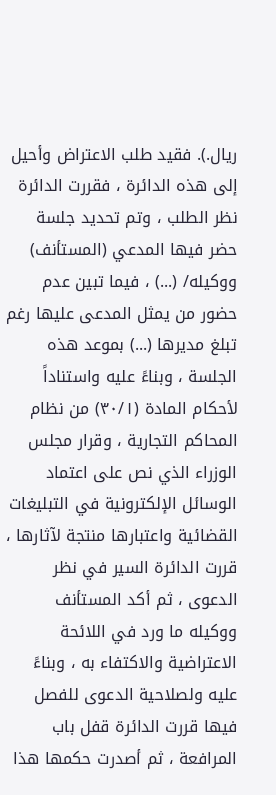ريال.). فقيد طلب الاعتراض وأحيل إلى هذه الدائرة ، فقررت الدائرة نظر الطلب ، وتم تحديد جلسة حضر فيها المدعي (المستأنف) ووكيله/ (...) ، فيما تبين عدم حضور من يمثل المدعى عليها رغم تبلغ مديرها (...) بموعد هذه الجلسة ، وبناءً عليه واستناداً لأحكام المادة (٣٠/١) من نظام المحاكم التجارية ، وقرار مجلس الوزراء الذي نص على اعتماد الوسائل الإلكترونية في التبليغات القضائية واعتبارها منتجة لآثارها ، قررت الدائرة السير في نظر الدعوى ، ثم أكد المستأنف ووكيله ما ورد في اللائحة الاعتراضية والاكتفاء به ، وبناءً عليه ولصلاحية الدعوى للفصل فيها قررت الدائرة قفل باب المرافعة ، ثم أصدرت حكمها هذا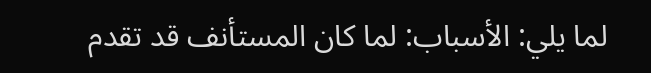لما يلي: الأسباب: لما كان المستأنف قد تقدم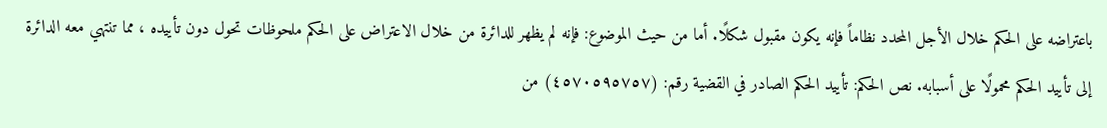باعتراضه على الحكم خلال الأجل المحدد نظاماً فإنه يكون مقبول شكلًا. أما من حيث الموضوع: فإنه لم يظهر للدائرة من خلال الاعتراض على الحكم ملحوظات تحول دون تأييده ، مما تنتهي معه الدائرة إلى تأييد الحكم محمولًا على أسبابه. نص الحكم: تأييد الحكم الصادر في القضية رقم: (٤٥٧٠٥٩٥٧٥٧) من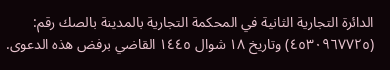الدائرة التجارية الثانية في المحكمة التجارية بالمدينة بالصك رقم: (٤٥٣٠٩٦٧٧٢٥) وتاريخ ١٨ شوال ١٤٤٥ القاضي برفض هذه الدعوى.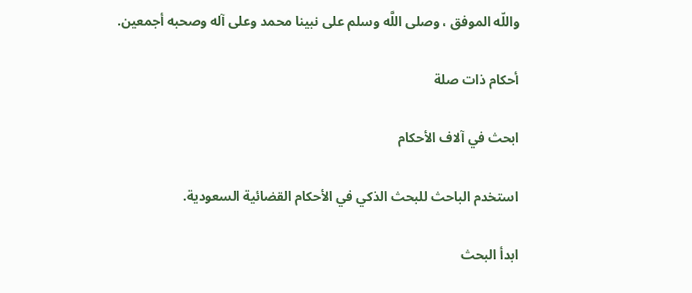واللّه الموفق ، وصلى اللَّه وسلم على نبينا محمد وعلى آله وصحبه أجمعين.

أحكام ذات صلة

ابحث في آلاف الأحكام

استخدم الباحث للبحث الذكي في الأحكام القضائية السعودية.

ابدأ البحث